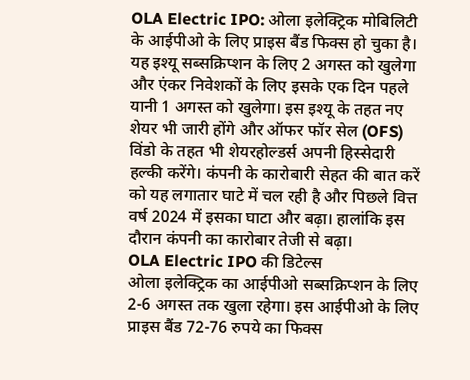OLA Electric IPO: ओला इलेक्ट्रिक मोबिलिटी के आईपीओ के लिए प्राइस बैंड फिक्स हो चुका है। यह इश्यू सब्सक्रिप्शन के लिए 2 अगस्त को खुलेगा और एंकर निवेशकों के लिए इसके एक दिन पहले यानी 1 अगस्त को खुलेगा। इस इश्यू के तहत नए शेयर भी जारी होंगे और ऑफर फॉर सेल (OFS) विंडो के तहत भी शेयरहोल्डर्स अपनी हिस्सेदारी हल्की करेंगे। कंपनी के कारोबारी सेहत की बात करें को यह लगातार घाटे में चल रही है और पिछले वित्त वर्ष 2024 में इसका घाटा और बढ़ा। हालांकि इस दौरान कंपनी का कारोबार तेजी से बढ़ा।
OLA Electric IPO की डिटेल्स
ओला इलेक्ट्रिक का आईपीओ सब्सक्रिप्शन के लिए 2-6 अगस्त तक खुला रहेगा। इस आईपीओ के लिए प्राइस बैंड 72-76 रुपये का फिक्स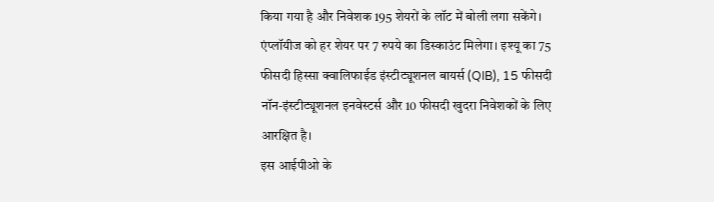किया गया है और निवेशक 195 शेयरों के लॉट में बोली लगा सकेंगे। एंप्लॉयीज को हर शेयर पर 7 रुपये का डिस्काउंट मिलेगा। इश्यू का 75 फीसदी हिस्सा क्वालिफाईड इंस्टीट्यूशनल बायर्स (QIB), 15 फीसदी नॉन-इंस्टीट्यूशनल इनवेस्टर्स और 10 फीसदी खुदरा निवेशकों के लिए आरक्षित है।
इस आईपीओ के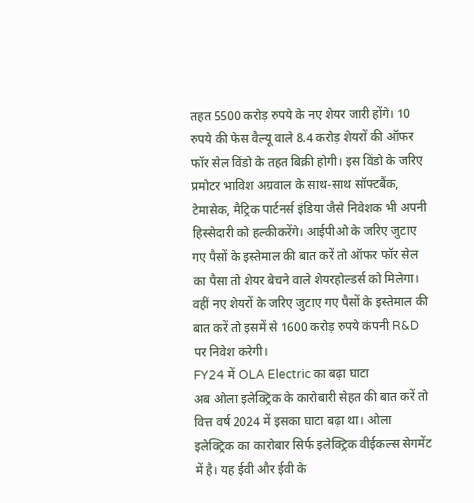तहत 5500 करोड़ रुपये के नए शेयर जारी होंगे। 10 रुपये की फेस वैल्यू वाले 8.4 करोड़ शेयरों की ऑफर फॉर सेल विंडो के तहत बिक्री होगी। इस विंडो के जरिए प्रमोटर भाविश अग्रवाल के साथ-साथ सॉफ्टबैंक, टेमासेक, मैट्रिक पार्टनर्स इंडिया जैसे निवेशक भी अपनी हिस्सेदारी को हल्कीकरेंगे। आईपीओ के जरिए जुटाए गए पैसों के इस्तेमाल की बात करें तो ऑफर फॉर सेल का पैसा तो शेयर बेचने वाले शेयरहोल्डर्स को मिलेगा। वहीं नए शेयरों के जरिए जुटाए गए पैसों के इस्तेमाल की बात करें तो इसमें से 1600 करोड़ रुपये कंपनी R&D पर निवेश करेगी।
FY24 में OLA Electric का बढ़ा घाटा
अब ओला इलेक्ट्रिक के कारोबारी सेहत की बात करें तो वित्त वर्ष 2024 में इसका घाटा बढ़ा था। ओला इलेक्ट्रिक का कारोबार सिर्फ इलेक्ट्रिक वीईकल्स सेगमेंट में है। यह ईवी और ईवी के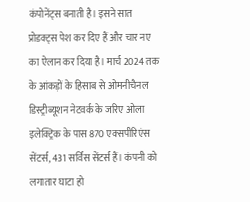कंपोनेंट्स बनाती है। इसने सात प्रोडक्ट्स पेश कर दिए हैं और चार नए का ऐलान कर दिया है। मार्च 2024 तक के आंकड़ों के हिसाब से ओमनीचैनल डिस्ट्रीब्यूशन नेटवर्क के जरिए ओला इलेक्ट्रिक के पास 870 एक्सपीरिएंस सेंटर्स, 431 सर्विस सेंटर्स हैं। कंपनी को लगातार घाटा हो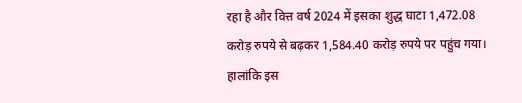रहा है और वित्त वर्ष 2024 में इसका शुद्ध घाटा 1,472.08 करोड़ रुपये से बढ़कर 1,584.40 करोड़ रुपये पर पहुंच गया। हालांकि इस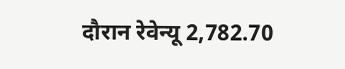दौरान रेवेन्यू 2,782.70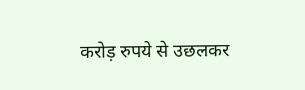करोड़ रुपये से उछलकर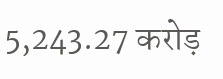5,243.27 करोड़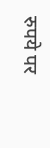रुपये पर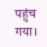पहुंच गया।